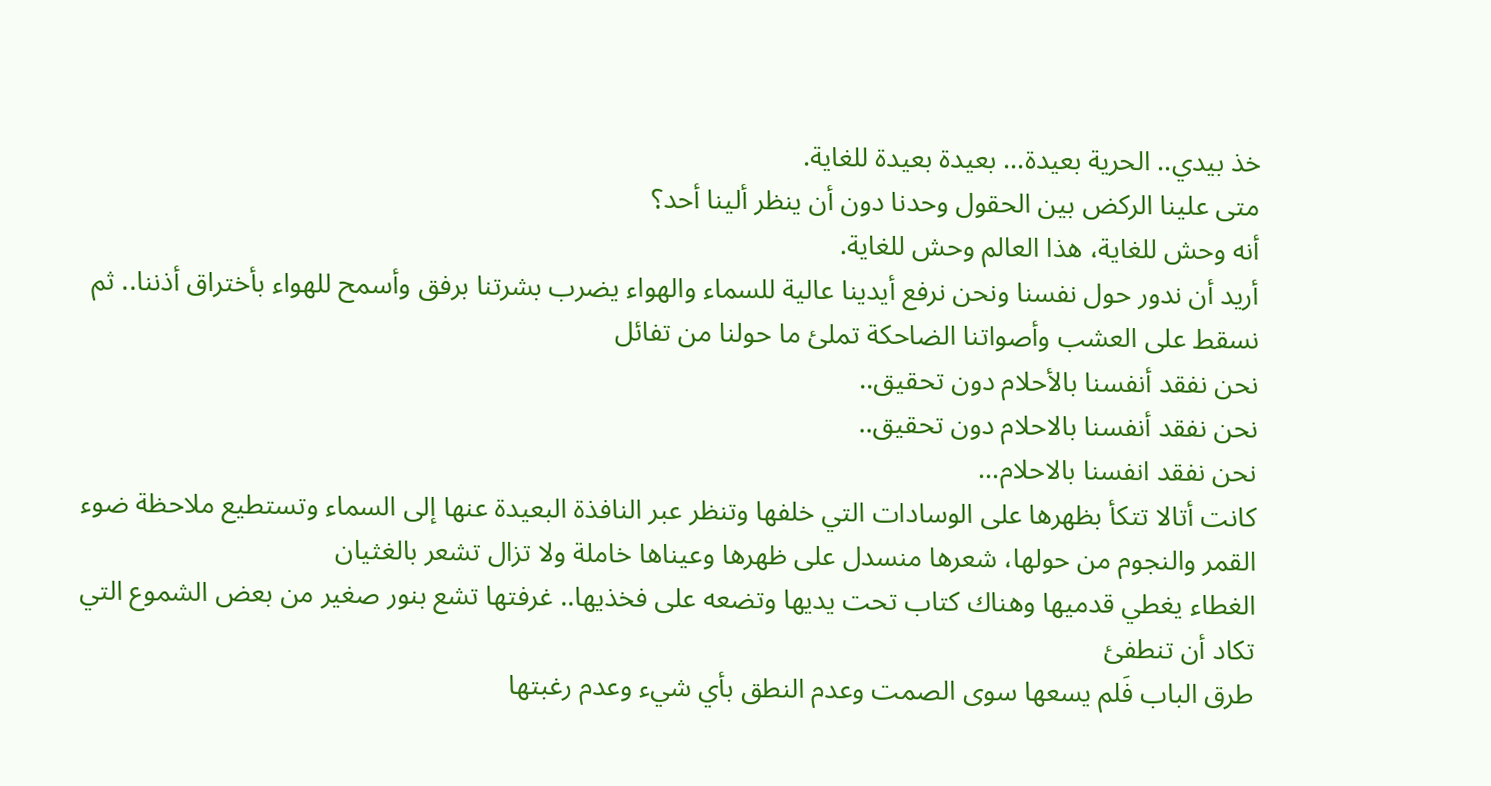خذ بيدي.. الحرية بعيدة... بعيدة بعيدة للغاية.
متى علينا الركض بين الحقول وحدنا دون أن ينظر ألينا أحد؟
أنه وحش للغاية، هذا العالم وحش للغاية.
أريد أن ندور حول نفسنا ونحن نرفع أيدينا عالية للسماء والهواء يضرب بشرتنا برفق وأسمح للهواء بأختراق أذننا.. ثم نسقط على العشب وأصواتنا الضاحكة تملئ ما حولنا من تفائل
نحن نفقد أنفسنا بالأحلام دون تحقيق..
نحن نفقد أنفسنا بالاحلام دون تحقيق..
نحن نفقد انفسنا بالاحلام...
كانت أتالا تتكأ بظهرها على الوسادات التي خلفها وتنظر عبر النافذة البعيدة عنها إلى السماء وتستطيع ملاحظة ضوء القمر والنجوم من حولها، شعرها منسدل على ظهرها وعيناها خاملة ولا تزال تشعر بالغثيان
الغطاء يغطي قدميها وهناك كتاب تحت يديها وتضعه على فخذيها.. غرفتها تشع بنور صغير من بعض الشموع التي تكاد أن تنطفئ
طرق الباب فَلم يسعها سوى الصمت وعدم النطق بأي شيء وعدم رغبتها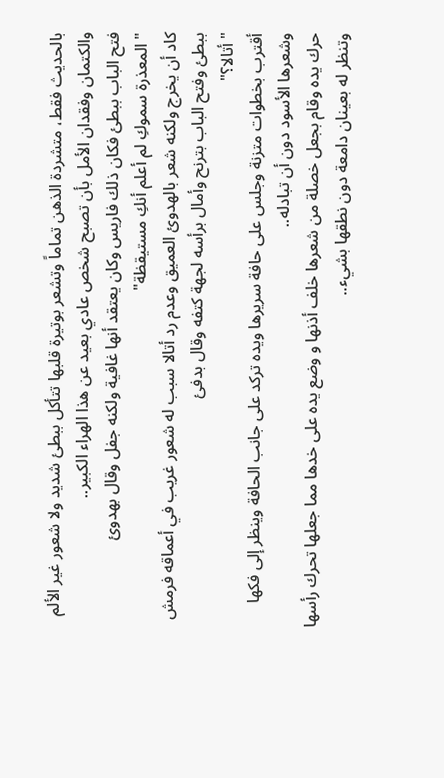بالحديث فقط، متشردة الذهن تماماً وتشعر بوتيرة قلبها تتأكل ببطئ شديد ولا شعور غير الألم والكتمان وفقدان الأمل بأن تصبح شخص عادي بعيد عن هذا الهراء الكبير..
فتح الباب ببطئ فكان ذلك فاريس وكان يعتقد أنها غافية ولكنه جفل وقال بهدوئ
" المعذرة سموكِ لم أعلم أنكِ مستيقظة"
كاد أن يخرج ولكنه شعر بالهدوئ العميق وعدم رد أتالا سبب له شعور غريب في أعماقه فرمش ببطئ وفتح الباب بترنح وأمال برأسه لجهة كتفه وقال بدفئ
" أتالا؟"
أقترب بخطوات متزنة وجلس على حافة سريرها ويده تركد على جانب الحافة وينظر إلى فكها وشعرها الأسود دون أن تبادله..
حرك يده وقام بجعل خصلة من شعرها خلف أذنها و وضع يده على خدها مما جعلها تحرك رأسها وتنظر له بعينان دامعة دون نطقها بشيء..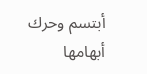أبتسم وحرك أبهامها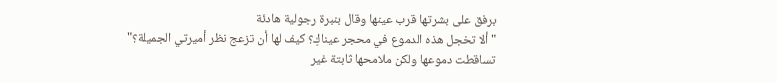برفق على بشرتها قرب عينها وقال بنبرة رجولية هادئة
" ألا تخجل هذه الدموع في محجر عيناكِ؟ كيف لها أن تزعج نظر أميرتي الجميلة؟"
تساقطت دموعها ولكن ملامحها ثابتة غير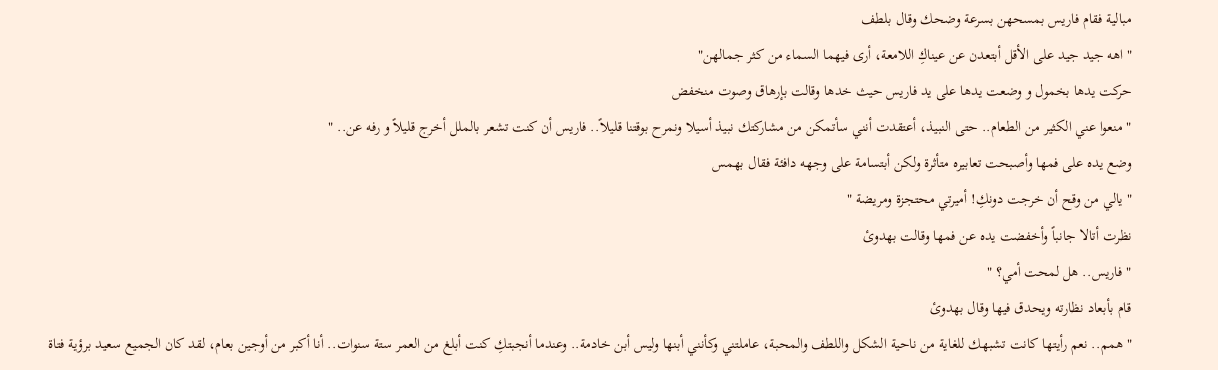مبالية فقام فاريس بمسحهن بسرعة وضحك وقال بلطف
" اهه جيد جيد على الأقل أبتعدن عن عيناكِ اللامعة، أرى فيهما السماء من كثر جمالهن"
حركت يدها بخمول و وضعت يدها على يد فاريس حيث خدها وقالت بإرهاق وصوت منخفض
" منعوا عني الكثير من الطعام.. حتى النبيذ، أعتقدت أنني سأتمكن من مشاركتك نبيذ أسيلا ونمرح بوقتنا قليلاً.. فاريس أن كنت تشعر بالملل أخرج قليلاً و رفه عن.. "
وضع يده على فمها وأصبحت تعابيره متأثرة ولكن أبتسامة على وجهه دافئة فقال بهمس
" يالي من وقح أن خرجت دونكِ! أميرتي محتجزة ومريضة "
نظرت أتالا جانباً وأخفضت يده عن فمها وقالت بهدوئ
" فاريس.. هل لمحت أمي؟ "
قام بأبعاد نظارته ويحدق فيها وقال بهدوئ
" همم.. نعم رأيتها كانت تشبهك للغاية من ناحية الشكل واللطف والمحبة، عاملتني وكأنني أبنها وليس أبن خادمة.. وعندما أنجبتكِ كنت أبلغ من العمر ستة سنوات.. أنا أكبر من أوجين بعام، لقد كان الجميع سعيد برؤية فتاة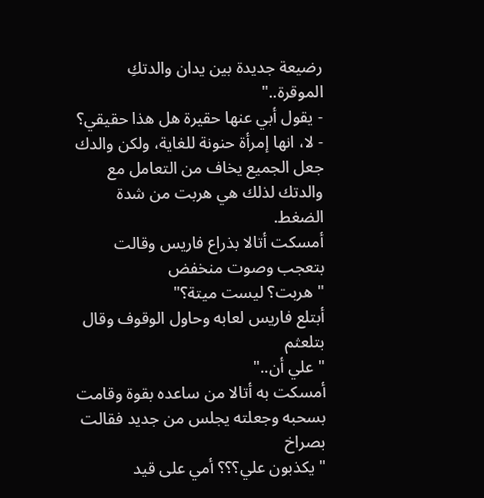رضيعة جديدة بين يدان والدتكِ الموقرة.."
- يقول أبي عنها حقيرة هل هذا حقيقي؟
- لا، انها إمرأة حنونة للغاية، ولكن والدك جعل الجميع يخاف من التعامل مع والدتك لذلك هي هربت من شدة الضغط.
أمسكت أتالا بذراع فاريس وقالت بتعجب وصوت منخفض
" هربت؟ ليست ميتة؟"
أبتلع فاريس لعابه وحاول الوقوف وقال بتلعثم
" علي أن.."
أمسكت به أتالا من ساعده بقوة وقامت بسحبه وجعلته يجلس من جديد فقالت بصراخ
" يكذبون علي؟؟؟ أمي على قيد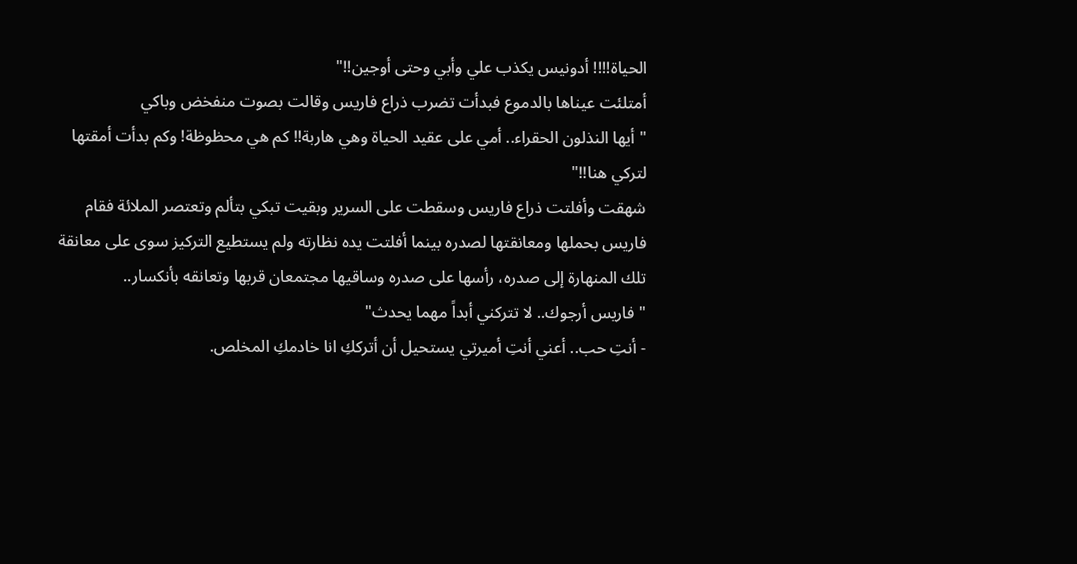الحياة!!!! أدونيس يكذب علي وأبي وحتى أوجين!!"
أمتلئت عيناها بالدموع فبدأت تضرب ذراع فاريس وقالت بصوت منفخض وباكي
" أيها النذلون الحقراء.. أمي على عقيد الحياة وهي هاربة!! كم هي محظوظة! وكم بدأت أمقتها لتركي هنا!!"
شهقت وأفلتت ذراع فاريس وسقطت على السرير وبقيت تبكي بتألم وتعتصر الملائة فقام فاريس بحملها ومعانقتها لصدره بينما أفلتت يده نظارته ولم يستطيع التركيز سوى على معانقة تلك المنهارة إلى صدره، رأسها على صدره وساقيها مجتمعان قربها وتعانقه بأنكسار..
" فاريس أرجوك.. لا تتركني أبداً مهما يحدث"
- أنتِ حب.. أعني أنتِ أميرتي يستحيل أن أترككِ انا خادمكِ المخلص.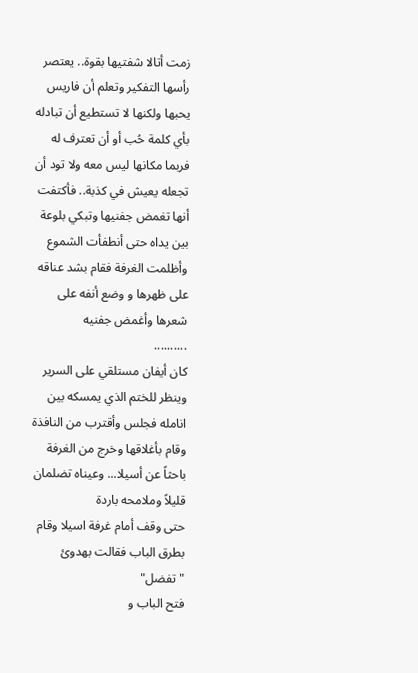زمت أتالا شفتيها بقوة.. يعتصر رأسها التفكير وتعلم أن فاريس يحبها ولكنها لا تستطيع أن تبادله بأي كلمة حُب أو أن تعترف له فربما مكانها ليس معه ولا تود أن تجعله يعيش في كذبة.. فأكتفت أنها تغمض جفنيها وتبكي بلوعة بين يداه حتى أنطفأت الشموع وأظلمت الغرفة فقام بشد عناقه على ظهرها و وضع أنفه على شعرها وأغمض جفنيه
..........
كان أيفان مستلقي على السرير وينظر للختم الذي يمسكه بين انامله فجلس وأقترب من النافذة وقام بأغلاقها وخرج من الغرفة باحثاً عن أسيلا... وعيناه تضلمان قليلاً وملامحه باردة
حتى وقف أمام غرفة اسيلا وقام بطرق الباب فقالت بهدوئ
"تفضل"
فتح الباب و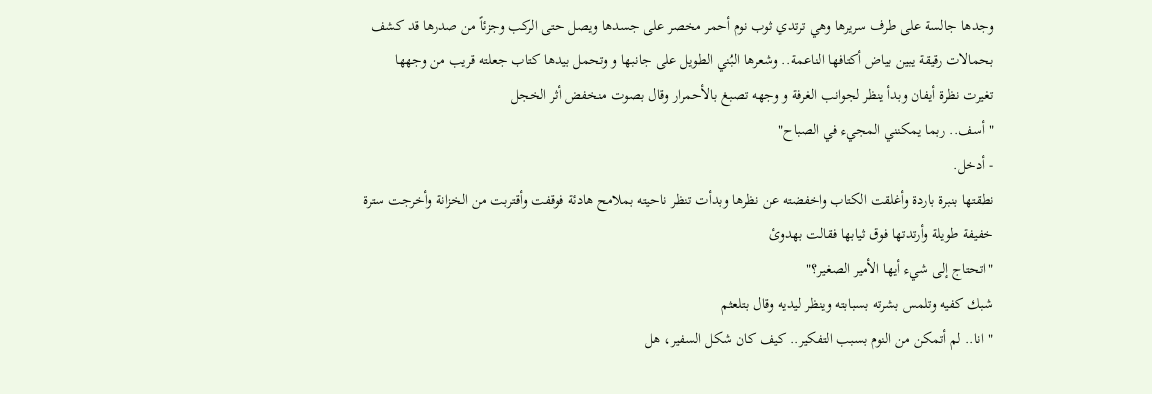وجدها جالسة على طرف سريرها وهي ترتدي ثوب نوم أحمر مخصر على جسدها ويصل حتى الركب وجزئاً من صدرها قد كشف بحمالات رقيقة يبين بياض أكتافها الناعمة.. وشعرها البُني الطويل على جانبها و وتحمل بيدها كتاب جعلته قريب من وجهها
تغيرت نظرة أيفان وبدأ ينظر لجوانب الغرفة و وجهه تصبغ بالأحمرار وقال بصوت منخفض أثر الخجل
" أسف.. ربما يمكنني المجيء في الصباح"
- أدخل.
نطقتها بنبرة باردة وأغلقت الكتاب واخفضته عن نظرها وبدأت تنظر ناحيته بملامح هادئة فوقفت وأقتربت من الخزانة وأخرجت سترة خفيفة طويلة وأرتدتها فوق ثيابها فقالت بهدوئ
"اتحتاج إلى شيء أيها الأمير الصغير؟"
شبك كفيه وتلمس بشرته بسبابته وينظر ليديه وقال بتلعثم
" انا.. لم أتمكن من النوم بسبب التفكير.. كيف كان شكل السفير، هل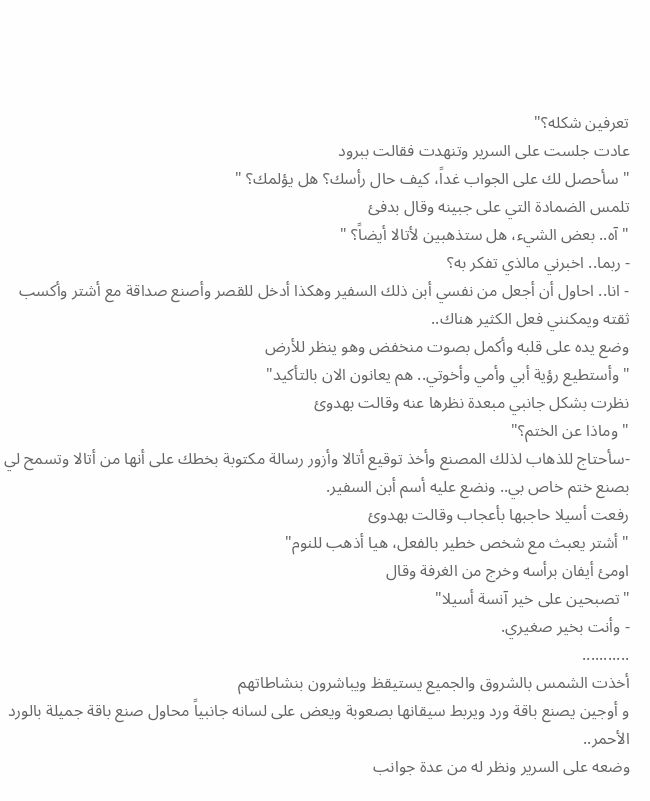تعرفين شكله؟"
عادت جلست على السرير وتنهدت فقالت ببرود
" سأحصل لك على الجواب غداً، كيف حال رأسك؟ هل يؤلمك؟ "
تلمس الضمادة التي على جبينه وقال بدفئ
" آه.. بعض الشيء، هل ستذهبين لأتالا أيضاً؟ "
- ربما.. اخبرني مالذي تفكر به؟
- انا.. احاول أن أجعل من نفسي أبن ذلك السفير وهكذا أدخل للقصر وأصنع صداقة مع أشتر وأكسب ثقته ويمكنني فعل الكثير هناك..
وضع يده على قلبه وأكمل بصوت منخفض وهو ينظر للأرض
" وأستطيع رؤية أبي وأمي وأخوتي.. هم يعانون الان بالتأكيد"
نظرت بشكل جانبي مبعدة نظرها عنه وقالت بهدوئ
" وماذا عن الختم؟"
-سأحتاج للذهاب لذلك المصنع وأخذ توقيع أتالا وأزور رسالة مكتوبة بخطك على أنها من أتالا وتسمح لي بصنع ختم خاص بي.. ونضع عليه أسم أبن السفير.
رفعت أسيلا حاجبها بأعجاب وقالت بهدوئ
" أشتر يعبث مع شخص خطير بالفعل، هيا أذهب للنوم"
اومئ أيفان برأسه وخرج من الغرفة وقال
"تصبحين على خير آنسة أسيلا"
- وأنت بخير صغيري.
...........
أخذت الشمس بالشروق والجميع يستيقظ ويباشرون بنشاطاتهم
و أوجين يصنع باقة ورد ويربط سيقانها بصعوبة ويعض على لسانه جانبياً محاول صنع باقة جميلة بالورد الأحمر..
وضعه على السرير ونظر له من عدة جوانب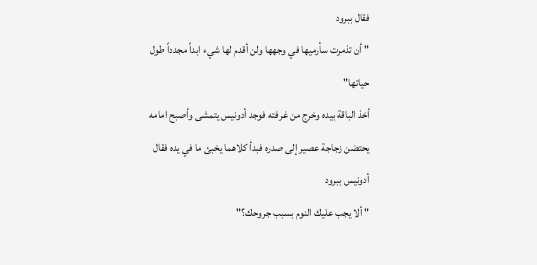فقال ببرود
" أن تذمرت سأرميها في وجهها ولن أقدم لها شيء ابداً مجدداً طول حياتها"
أخذ الباقة بيده وخرج من غرفته فوجد أدونيس يتمشى وأصبح امامه يحتضن زجاجة عصير إلى صدره فبدأ كلاهما يخبئ ما في يده فقال أدونيس ببرود
" ألا يجب عليك النوم بسبب جروحك؟"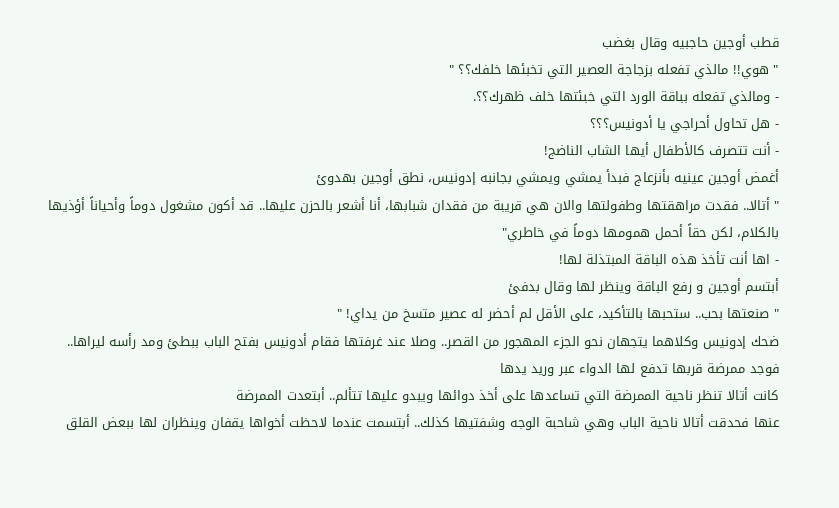قطب أوجين حاجبيه وقال بغضب
" هوي!! مالذي تفعله بزجاجة العصير التي تخبئها خلفك؟؟ "
- ومالذي تفعله بباقة الورد التي خبئتها خلف ظهرك؟؟.
- هل تحاول أحراجي يا أدونيس؟؟؟
- أنت تتصرف كالأطفال أيها الشاب الناضج!
أغمض أوجين عينيه بأنزعاج فبدأ يمشي ويمشي بجانبه إدونيس، نطق أوجين بهدوئ
" أتالا.. فقدت مراهقتها وطفولتها والان هي قريبة من فقدان شبابها، أنا أشعر بالحزن عليها.. قد أكون مشغول دوماً وأحياناً أؤذيها بالكلام، لكن حقاً أحمل همومها دوماً في خاطري"
- اها أنت تأخذ هذه الباقة المبتذلة لها!
أبتسم أوجين و رفع الباقة وينظر لها وقال بدفئ
" صنعتها بحب.. ستحبها بالتأكيد، على الأقل لم أحضر له عصير متسخ من يداي! "
ضحك إدونيس وكلاهما يتجهان نحو الجزء المهجور من القصر.. وصلا عند غرفتها فقام أدونيس بفتح الباب ببطئ ومد رأسه ليراها.. فوجد ممرضة قربها تدفع لها الدواء عبر وريد يدها
كانت أتالا تنظر ناحية الممرضة التي تساعدها على أخذ دوائها ويبدو عليها تتألم.. أبتعدت الممرضة
عنها فحدقت أتالا ناحية الباب وهي شاحبة الوجه وشفتيها كذلك.. أبتسمت عندما لاحظت أخواها يقفان وينظران لها ببعض القلق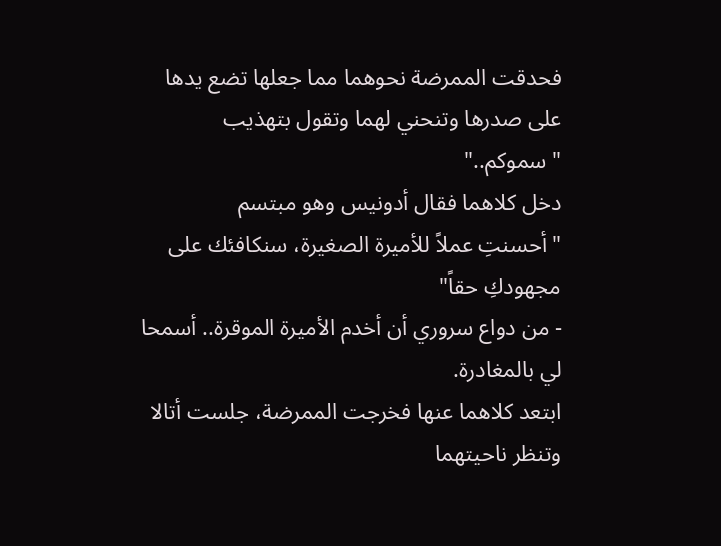فحدقت الممرضة نحوهما مما جعلها تضع يدها على صدرها وتنحني لهما وتقول بتهذيب
" سموكم.."
دخل كلاهما فقال أدونيس وهو مبتسم
" أحسنتِ عملاً للأميرة الصغيرة، سنكافئك على مجهودكِ حقاً"
- من دواع سروري أن أخدم الأميرة الموقرة.. أسمحا لي بالمغادرة.
ابتعد كلاهما عنها فخرجت الممرضة، جلست أتالا وتنظر ناحيتهما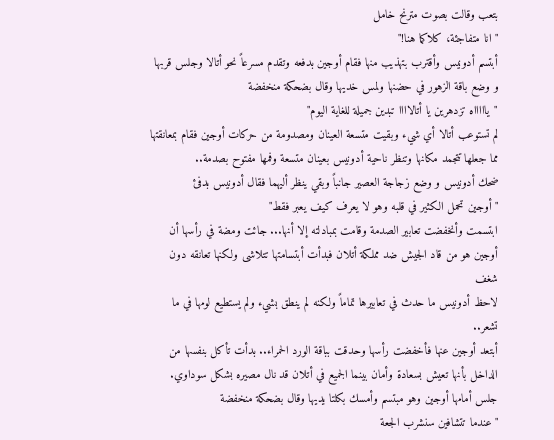بتعب وقالت بصوت مترنح خامل
" انا متفاجئة، كلاكما هنا!"
أبتسم أدونيس وأقترب بتهذيب منها فقام أوجين بدفعه وتقدم مسرعاً نحو أتالا وجلس قربها و وضع باقة الزهور في حضنها ولمس خديها وقال بضحكة منخفضة
"ياااااه تزدهرين يا أتالاااا تبدين جميلة للغاية اليوم"
لم تستوعب أتالا أي شيء وبقيت متسعة العينان ومصدومة من حركات أوجين فقام بمعانقتها مما جعلها تتجمد مكانها وتنظر ناحية أدونيس بعينان متسعة وفمها مفتوح بصدمة..
ضحك أدونيس و وضع زجاجة العصير جانباً وبقي ينظر أليهما فقال أدونيس بدفئ
" أوجين تحمل الكثير في قلبه وهو لا يعرف كيف يعبر فقط"
ابتسمت وأنخفضت تعابير الصدمة وقامت بمبادلته إلا أنها... جائت ومضة في رأسها أن أوجين هو من قاد الجيش ضد مملكة أتلان فبدأت أبتسامتها تتلاشى ولكنها تعانقه دون شغف
لاحظ أدونيس ما حدث في تعابيرها تماماً ولكنه لم ينطق بشيء ولم يستطيع لومها في ما تشعر..
أبتعد أوجين عنها فأخفضت رأسها وحدقت بباقة الورد الحمراء.. بدأت تأكل بنفسها من الداخل بأنها تعيش بسعادة وأمان بينما الجميع في أتلان قد نال مصيره بشكل سوداوي.
جلس أمامها أوجين وهو مبتسم وأمسك بكلتا يديها وقال بضحكة منخفضة
" عندما تتشافين سنشرب الجعة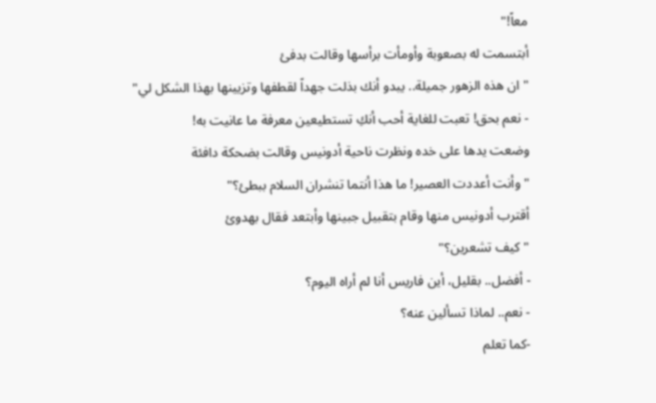معاً!"
أبتسمت له بصعوبة وأومأت برأسها وقالت بدفئ
" ان هذه الزهور جميلة.. يبدو أنك بذلت جهداً لقطفها وتزيينها بهذا الشكل لي"
- نعم بحق! تعبت للغاية أحب أنكِ تستطيعين معرفة ما عانيت به!
وضعت يدها على خده ونظرت ناحية أدونيس وقالت بضحكة دافئة
" وأنت أعددت العصير! ما هذا أنتما تنشران السلام ببطئ؟"
أقترب أدونيس منها وقام بتقبيل جبينها وأبتعد فقال بهدوئ
" كيف تشعرين؟"
- أفضل.. بقليل، أين فاريس أنا لم أراه اليوم؟
- نعم.. لماذا تسألين عنه؟
-كما تعلم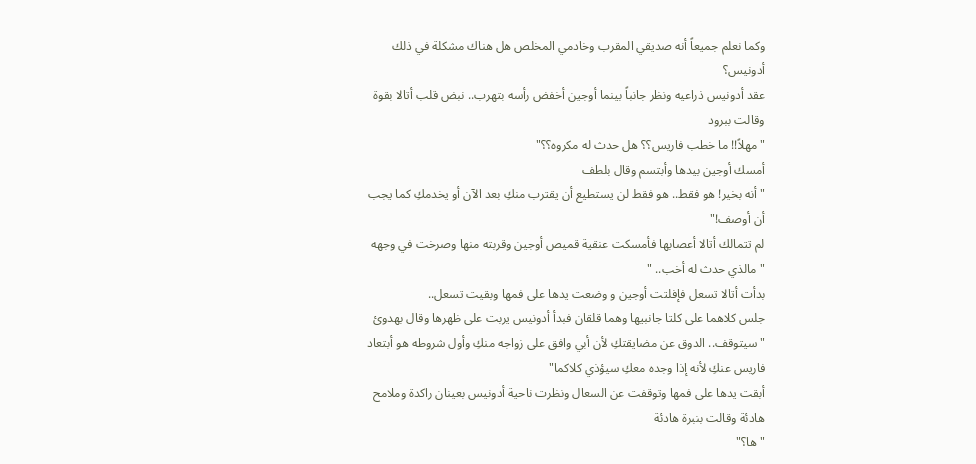وكما نعلم جميعاً أنه صديقي المقرب وخادمي المخلص هل هناك مشكلة في ذلك أدونيس؟
عقد أدونيس ذراعيه ونظر جانباً بينما أوجين أخفض رأسه بتهرب.. نبض قلب أتالا بقوة وقالت ببرود
" مهلاً!! ما خطب فاريس؟؟ هل حدث له مكروه؟؟"
أمسك أوجين بيدها وأبتسم وقال بلطف
" أنه بخير! هو فقط.. هو فقط لن يستطيع أن يقترب منكِ بعد الآن أو يخدمكِ كما يجب أن أوصف!"
لم تتمالك أتالا أعصابها فأمسكت عنقية قميص أوجين وقربته منها وصرخت في وجهه
" مالذي حدث له أخب.. "
بدأت أتالا تسعل فإفلتت أوجين و وضعت يدها على فمها وبقيت تسعل..
جلس كلاهما على كلتا جانبيها وهما قلقان فبدأ أدونيس يربت على ظهرها وقال بهدوئ
" سيتوقف.. الدوق عن مضايقتكِ لأن أبي وافق على زواجه منكِ وأول شروطه هو أبتعاد فاريس عنكِ لأنه إذا وجده معكِ سيؤذي كلاكما"
أبقت يدها على فمها وتوقفت عن السعال ونظرت ناحية أدونيس بعينان راكدة وملامح هادئة وقالت بنبرة هادئة
" ها؟"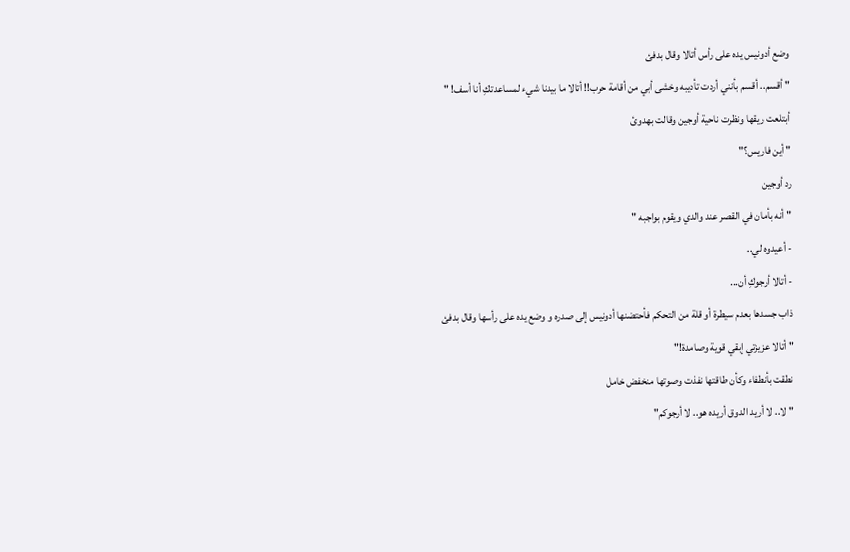وضع أدونيس يده على رأس أتالا وقال بدفئ
" أقسم.. أقسم بأنني أردت تأديبه وخشى أبي من أقامة حرب!! أتالا ما بيدنا شيء لمساعدتكِ أنا أسف! "
أبتلعت ريقها ونظرت ناحية أوجين وقالت بهدوئ
" أين فاريس؟"
رد أوجين
" أنه بأمان في القصر عند والدي ويقوم بواجبه "
- أعيدوه لي..
- أتالا أرجوكِ أن...
ذاب جسدها بعدم سيطرة أو قلة من التحكم فأحتضنها أدونيس إلى صدره و وضع يده على رأسها وقال بدفئ
" أتالا عزيزتي إبقي قوية وصامدة!"
نطقت بأنطفاء وكأن طاقتها نفذت وصوتها منخفض خامل
" لا.. لا أريد الدوق أريده هو.. لا أرجوكم"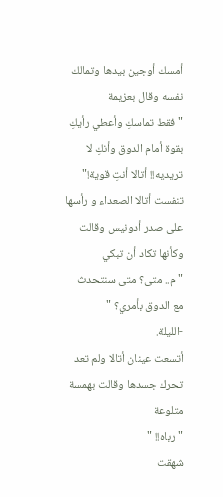أمسك أوجين بيدها وتمالك نفسه وقال بعزيمة
" فقط تماسكِ وأعطي رأيكِ بقوة أمام الدوق وأنكِ لا تريديه!! أتالا أنتِ قوية!"
تنفست أتالا الصعداء و رأسها على صدر أدونيس وقالت وكأنها تكاد أن تبكي
" م.. متى؟ متى سنتحدث مع الدوق بأمري؟ "
-الليلة.
أتسعت عينان أتالا ولم تعد تحرك جسدها وقالت بهمسة متلوعة
" رباه!! "
شهقت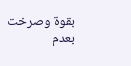بقوة وصرخت بعدم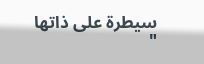سيطرة على ذاتها
"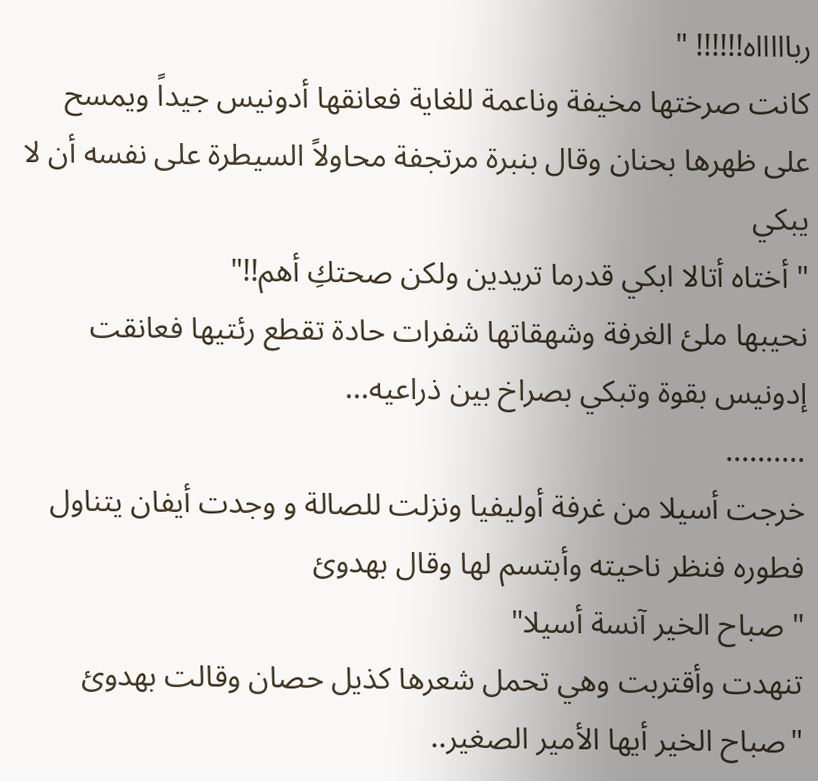رباااااه!!!!!! "
كانت صرختها مخيفة وناعمة للغاية فعانقها أدونيس جيداً ويمسح على ظهرها بحنان وقال بنبرة مرتجفة محاولاً السيطرة على نفسه أن لا يبكي
" أختاه أتالا ابكي قدرما تريدين ولكن صحتكِ أهم!!"
نحيبها ملئ الغرفة وشهقاتها شفرات حادة تقطع رئتيها فعانقت إدونيس بقوة وتبكي بصراخ بين ذراعيه...
..........
خرجت أسيلا من غرفة أوليفيا ونزلت للصالة و وجدت أيفان يتناول فطوره فنظر ناحيته وأبتسم لها وقال بهدوئ
" صباح الخير آنسة أسيلا"
تنهدت وأقتربت وهي تحمل شعرها كذيل حصان وقالت بهدوئ
"صباح الخير أيها الأمير الصغير..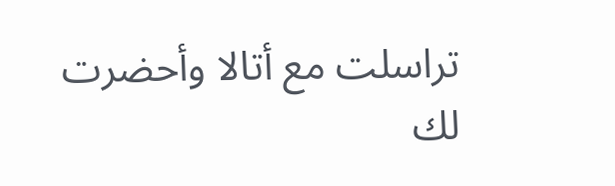تراسلت مع أتالا وأحضرت لك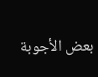بعض الأجوبة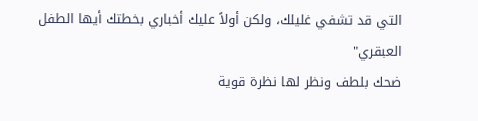التي قد تشفي غليلك، ولكن أولاً عليك أخباري بخطتك أيها الطفل العبقري"
ضحك بلطف ونظر لها نظرة قوية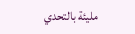مليئة بالتحدي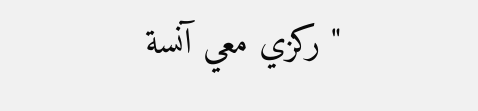" ركزي معي آنسة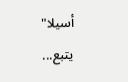أسيلا"
يتبع...